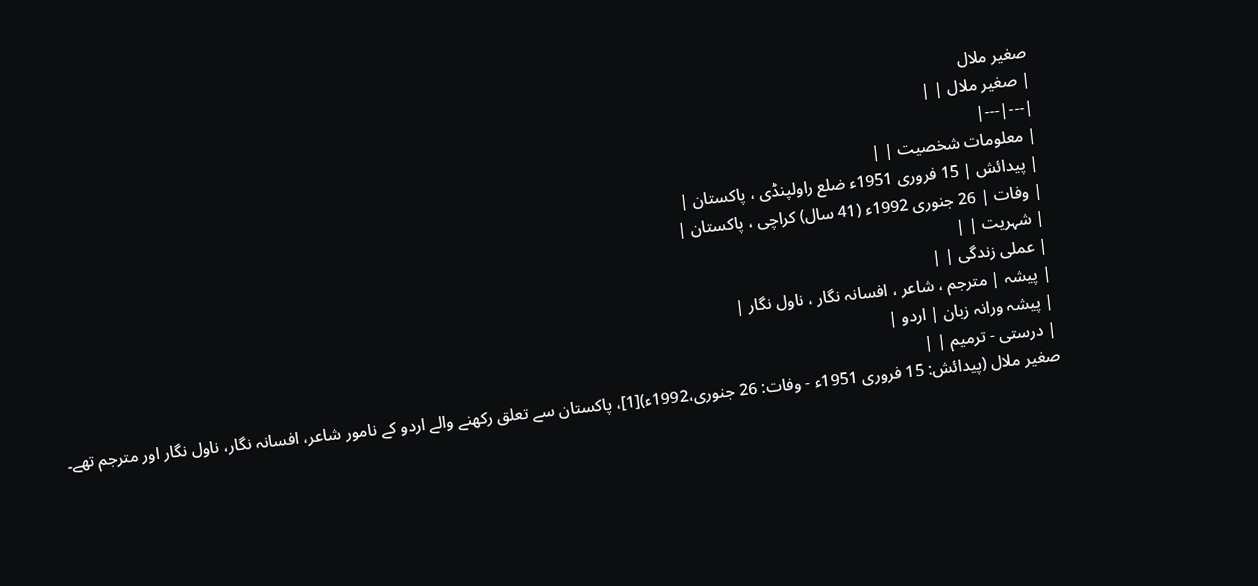صغیر ملال
| صغیر ملال | |
|---|---|
| معلومات شخصیت | |
| پیدائش | 15 فروری 1951ء ضلع راولپنڈی ، پاکستان |
| وفات | 26 جنوری 1992ء (41 سال) کراچی ، پاکستان |
| شہریت | |
| عملی زندگی | |
| پیشہ | مترجم ، شاعر ، افسانہ نگار ، ناول نگار |
| پیشہ ورانہ زبان | اردو |
| درستی - ترمیم | |
صغیر ملال (پیدائش: 15 فروری 1951ء - وفات: 26 جنوری،1992ء)[1]، پاکستان سے تعلق رکھنے والے اردو کے نامور شاعر، افسانہ نگار، ناول نگار اور مترجم تھے۔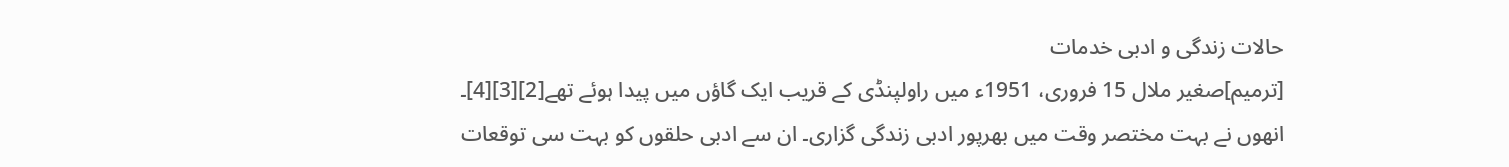حالات زندگی و ادبی خدمات
[ترمیم]صغیر ملال 15 فروری، 1951ء میں راولپنڈی کے قریب ایک گاؤں میں پیدا ہوئے تھے[2][3][4]۔ انھوں نے بہت مختصر وقت میں بھرپور ادبی زندگی گزاری۔ ان سے ادبی حلقوں کو بہت سی توقعات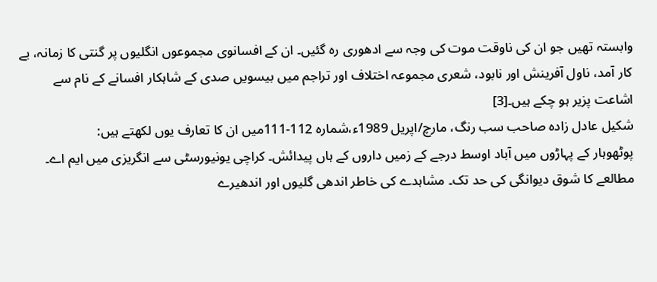وابستہ تھیں جو ان کی ناوقت موت کی وجہ سے ادھوری رہ گئیں۔ ان کے افسانوی مجموعوں انگلیوں پر گنتی کا زمانہ، بے کار آمد، ناول آفرینش اور نابود، شعری مجموعہ اختلاف اور تراجم میں بیسویں صدی کے شاہکار افسانے کے نام سے اشاعت پزیر ہو چکے ہیں۔[3]
شکیل عادل زادہ صاحب سب رنگ، مارچ/اپریل 1989ء،شمارہ 112-111میں ان کا تعارف یوں لکھتے ہیں:
پوٹھوہار کے پہاڑوں میں آباد اوسط درجے کے زمیں داروں کے ہاں پیدائش۔ کراچی یونیورسٹی سے انگریزی میں ایم اے۔ مطالعے کا شوق دیوانگی کی حد تک۔ مشاہدے کی خاطر اندھی گلیوں اور اندھیرے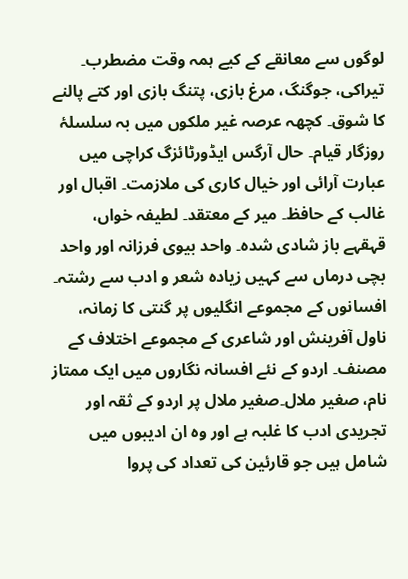لوگوں سے معانقے کے کیے ہمہ وقت مضطرب۔ تیراکی، جوگنگ، مرغ بازی، پتنگ بازی اور کتے پالنے کا شوق۔ کچھہ عرصہ غیر ملکوں میں بہ سلسلۂ روزگار قیام۔ حال آرگس ایڈورٹائزگ کراچی میں عبارت آرائی اور خیال کاری کی ملازمت۔ اقبال اور غالب کے حافظ۔ میر کے معتقد۔ لطیفہ خواں، قہقہے باز شادی شدہ۔ واحد بیوی فرزانہ اور واحد بچی درماں سے کہیں زیادہ شعر و ادب سے رشتہ۔ افسانوں کے مجموعے انگلیوں پر گنتی کا زمانہ، ناول آفرینش اور شاعری کے مجموعے اختلاف کے مصنف۔ اردو کے نئے افسانہ نگاروں میں ایک ممتاز نام، صغیر ملال۔صغیر ملال پر اردو کے ثقہ اور تجریدی ادب کا غلبہ ہے اور وہ ان ادیبوں میں شامل ہیں جو قارئین کی تعداد کی پروا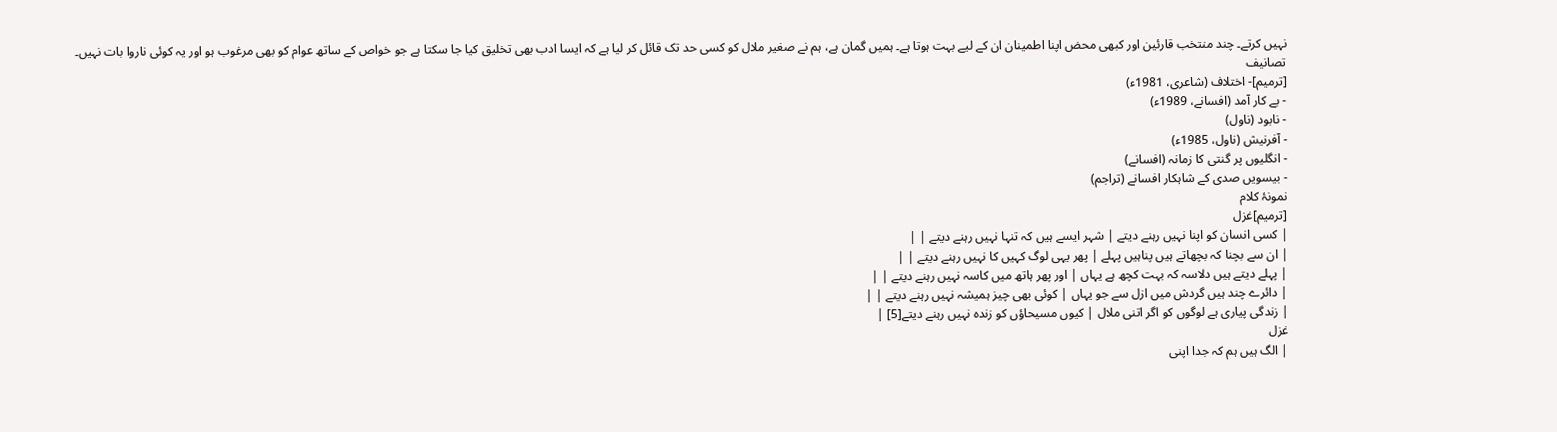نہیں کرتے۔ چند منتخب قارئین اور کبھی محض اپنا اطمینان ان کے لیے بہت ہوتا ہے۔ ہمیں گمان ہے، ہم نے صغیر ملال کو کسی حد تک قائل کر لیا ہے کہ ایسا ادب بھی تخلیق کیا جا سکتا ہے جو خواص کے ساتھ عوام کو بھی مرغوب ہو اور یہ کوئی ناروا بات نہیں۔
تصانیف
[ترمیم]- اختلاف (شاعری، 1981ء)
- بے کار آمد (افسانے، 1989ء)
- نابود (ناول)
- آفرنیش (ناول، 1985ء)
- انگلیوں پر گنتی کا زمانہ (افسانے)
- بیسویں صدی کے شاہکار افسانے (تراجم)
نمونۂ کلام
[ترمیم]غزل
| کسی انسان کو اپنا نہیں رہنے دیتے | شہر ایسے ہیں کہ تنہا نہیں رہنے دیتے | |
| ان سے بچنا کہ بچھاتے ہیں پناہیں پہلے | پھر یہی لوگ کہیں کا نہیں رہنے دیتے | |
| پہلے دیتے ہیں دلاسہ کہ بہت کچھ ہے یہاں | اور پھر ہاتھ میں کاسہ نہیں رہنے دیتے | |
| دائرے چند ہیں گردش میں ازل سے جو یہاں | کوئی بھی چیز ہمیشہ نہیں رہنے دیتے | |
| زندگی پیاری ہے لوگوں کو اگر اتنی ملال | کیوں مسیحاؤں کو زندہ نہیں رہنے دیتے[5] |
غزل
| الگ ہیں ہم کہ جدا اپنی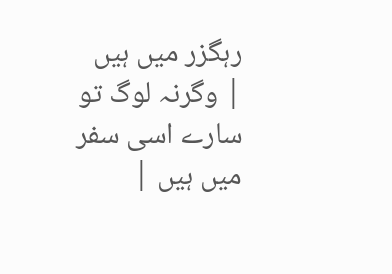رہگزر میں ہیں | وگرنہ لوگ تو سارے اسی سفر میں ہیں |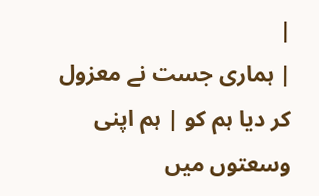|
| ہماری جست نے معزول کر دیا ہم کو | ہم اپنی وسعتوں میں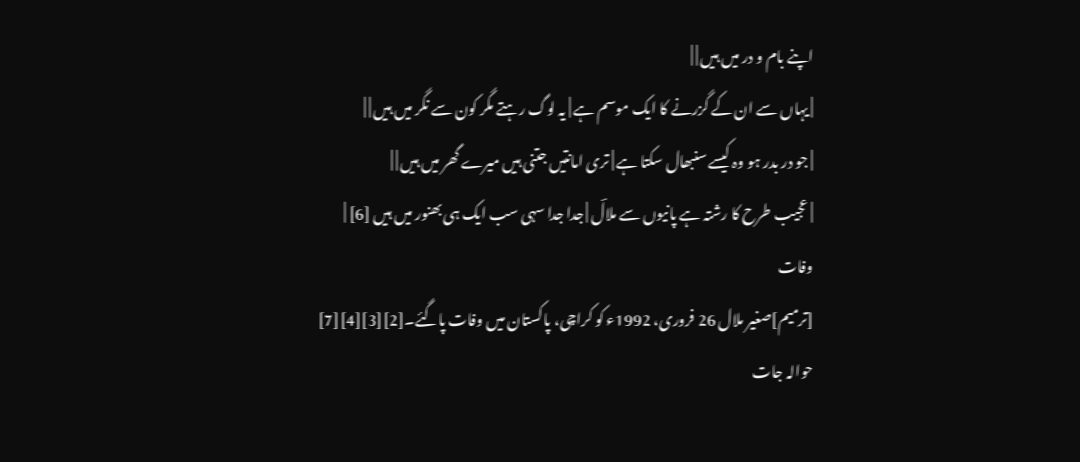اپنے بام و در میں ہیں | |
| یہاں سے ان کے گزرنے کا ایک موسم ہے | یہ لوگ رہتے مگر کون سے نگر میں ہیں | |
| جو در بدر ہو وہ کیسے سنبھال سکتا ہے | تری امانتیں جتنی ہیں میرے گھر میں ہیں | |
| عجیب طرح کا رشتہ ہے پانیوں سے ملالؔ | جدا جدا سہی سب ایک ہی بھنور میں ہیں [6] |
وفات
[ترمیم]صغیر ملال 26 فروری، 1992ء کو کراچی، پاکستان میں وفات پاگئے۔[2][3][4][7]
حوالہ جات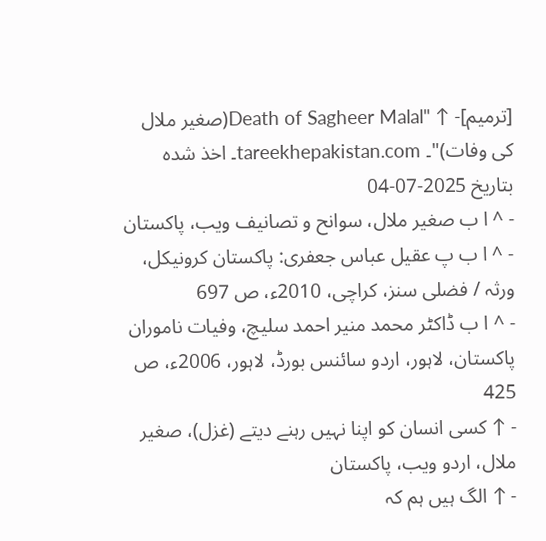[ترمیم]- ↑ "Death of Sagheer Malal(صغیر ملال کی وفات)"۔ tareekhepakistan.com۔ اخذ شدہ بتاریخ 2025-07-04
- ^ ا ب صغیر ملال، سوانح و تصانیف ویب، پاکستان
- ^ ا ب پ عقیل عباس جعفری: پاکستان کرونیکل، ورثہ / فضلی سنز، کراچی، 2010ء، ص 697
- ^ ا ب ڈاکٹر محمد منیر احمد سلیچ، وفیات ناموران پاکستان، لاہور، اردو سائنس بورڈ، لاہور، 2006ء، ص 425
- ↑ کسی انسان کو اپنا نہیں رہنے دیتے (غزل)، صغیر ملال، اردو ویب، پاکستان
- ↑ الگ ہیں ہم کہ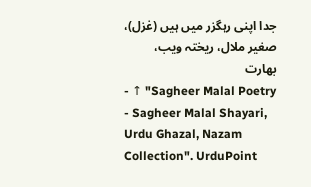جدا اپنی رہگزر میں ہیں (غزل)، صغیر ملال، ریختہ ویب، بھارت
- ↑ "Sagheer Malal Poetry - Sagheer Malal Shayari, Urdu Ghazal, Nazam Collection". UrduPoint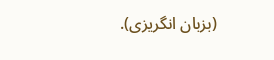(بزبان انگریزی).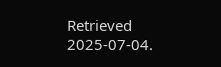Retrieved 2025-07-04.